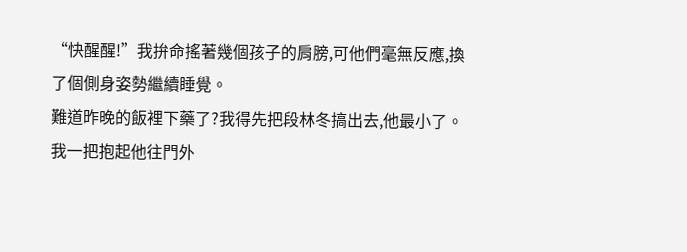“快醒醒!”我拚命搖著幾個孩子的肩膀,可他們毫無反應,換了個側身姿勢繼續睡覺。
難道昨晚的飯裡下藥了?我得先把段林冬搞出去,他最小了。
我一把抱起他往門外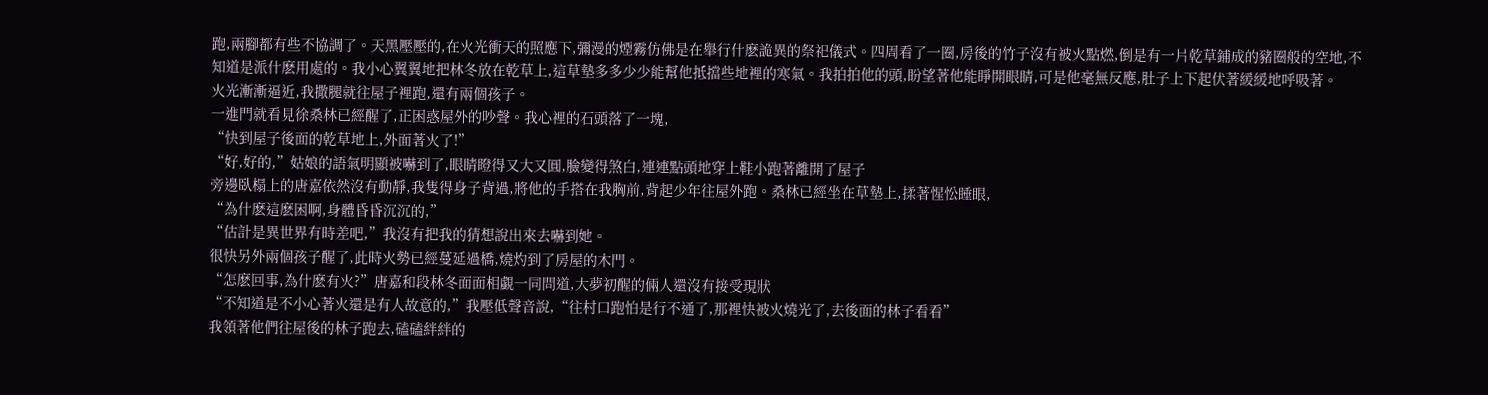跑,兩腳都有些不協調了。天黑壓壓的,在火光衝天的照應下,彌漫的煙霧仿佛是在舉行什麽詭異的祭祀儀式。四周看了一圈,房後的竹子沒有被火點燃,倒是有一片乾草鋪成的豬圈般的空地,不知道是派什麽用處的。我小心翼翼地把林冬放在乾草上,這草墊多多少少能幫他抵擋些地裡的寒氣。我拍拍他的頭,盼望著他能睜開眼睛,可是他毫無反應,肚子上下起伏著緩緩地呼吸著。
火光漸漸逼近,我撒腿就往屋子裡跑,還有兩個孩子。
一進門就看見徐桑林已經醒了,正困惑屋外的吵聲。我心裡的石頭落了一塊,
“快到屋子後面的乾草地上,外面著火了!”
“好,好的,”姑娘的語氣明顯被嚇到了,眼睛瞪得又大又圓,臉變得煞白,連連點頭地穿上鞋小跑著離開了屋子
旁邊臥榻上的唐嘉依然沒有動靜,我隻得身子背過,將他的手搭在我胸前,背起少年往屋外跑。桑林已經坐在草墊上,揉著惺忪睡眼,
“為什麽這麽困啊,身體昏昏沉沉的,”
“估計是異世界有時差吧,”我沒有把我的猜想說出來去嚇到她。
很快另外兩個孩子醒了,此時火勢已經蔓延過橋,燒灼到了房屋的木門。
“怎麽回事,為什麽有火?”唐嘉和段林冬面面相覷一同問道,大夢初醒的倆人還沒有接受現狀
“不知道是不小心著火還是有人故意的,”我壓低聲音說,“往村口跑怕是行不通了,那裡快被火燒光了,去後面的林子看看”
我領著他們往屋後的林子跑去,磕磕絆絆的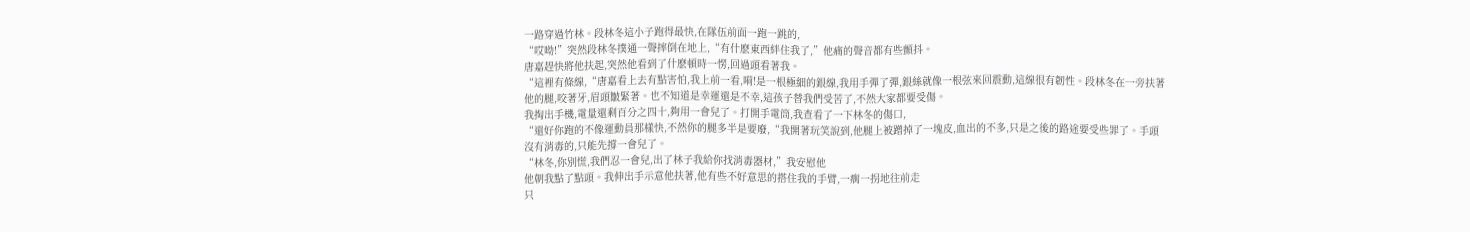一路穿過竹林。段林冬這小子跑得最快,在隊伍前面一跑一跳的,
“哎呦!”突然段林冬撲通一聲摔倒在地上,“有什麽東西絆住我了,”他痛的聲音都有些顫抖。
唐嘉趕快將他扶起,突然他看到了什麽頓時一愣,回過頭看著我。
“這裡有條線,“唐嘉看上去有點害怕,我上前一看,嗬!是一根極細的銀線,我用手彈了彈,銀絲就像一根弦來回震動,這線很有韌性。段林冬在一旁扶著他的腿,咬著牙,眉頭皺緊著。也不知道是幸運還是不幸,這孩子替我們受苦了,不然大家都要受傷。
我掏出手機,電量還剩百分之四十,夠用一會兒了。打開手電筒,我查看了一下林冬的傷口,
“還好你跑的不像運動員那樣快,不然你的腿多半是要廢,“我開著玩笑說到,他腿上被蹭掉了一塊皮,血出的不多,只是之後的路途要受些罪了。手頭沒有消毒的,只能先撐一會兒了。
“林冬,你別慌,我們忍一會兒,出了林子我給你找消毒器材,”我安慰他
他朝我點了點頭。我伸出手示意他扶著,他有些不好意思的搭住我的手臂,一瘸一拐地往前走
只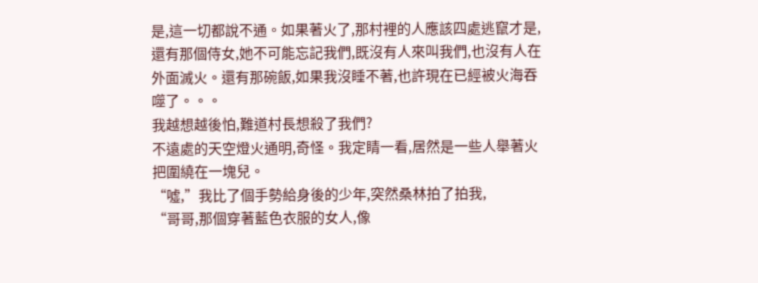是,這一切都說不通。如果著火了,那村裡的人應該四處逃竄才是,還有那個侍女,她不可能忘記我們,既沒有人來叫我們,也沒有人在外面滅火。還有那碗飯,如果我沒睡不著,也許現在已經被火海吞噬了。。。
我越想越後怕,難道村長想殺了我們?
不遠處的天空燈火通明,奇怪。我定睛一看,居然是一些人舉著火把圍繞在一塊兒。
“噓,”我比了個手勢給身後的少年,突然桑林拍了拍我,
“哥哥,那個穿著藍色衣服的女人,像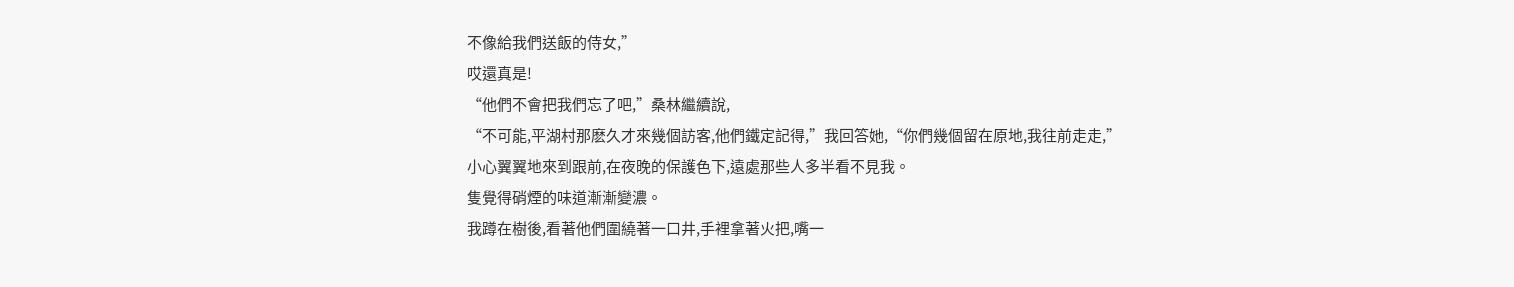不像給我們送飯的侍女,”
哎還真是!
“他們不會把我們忘了吧,”桑林繼續說,
“不可能,平湖村那麽久才來幾個訪客,他們鐵定記得,”我回答她,“你們幾個留在原地,我往前走走,”
小心翼翼地來到跟前,在夜晚的保護色下,遠處那些人多半看不見我。
隻覺得硝煙的味道漸漸變濃。
我蹲在樹後,看著他們圍繞著一口井,手裡拿著火把,嘴一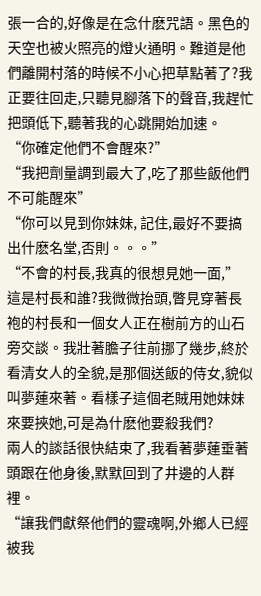張一合的,好像是在念什麽咒語。黑色的天空也被火照亮的燈火通明。難道是他們離開村落的時候不小心把草點著了?我正要往回走,只聽見腳落下的聲音,我趕忙把頭低下,聽著我的心跳開始加速。
“你確定他們不會醒來?”
“我把劑量調到最大了,吃了那些飯他們不可能醒來”
“你可以見到你妹妹, 記住,最好不要搞出什麽名堂,否則。。。”
“不會的村長,我真的很想見她一面,”
這是村長和誰?我微微抬頭,瞥見穿著長袍的村長和一個女人正在樹前方的山石旁交談。我壯著膽子往前挪了幾步,終於看清女人的全貌,是那個送飯的侍女,貌似叫夢蓮來著。看樣子這個老賊用她妹妹來要挾她,可是為什麽他要殺我們?
兩人的談話很快結束了,我看著夢蓮垂著頭跟在他身後,默默回到了井邊的人群裡。
“讓我們獻祭他們的靈魂啊,外鄉人已經被我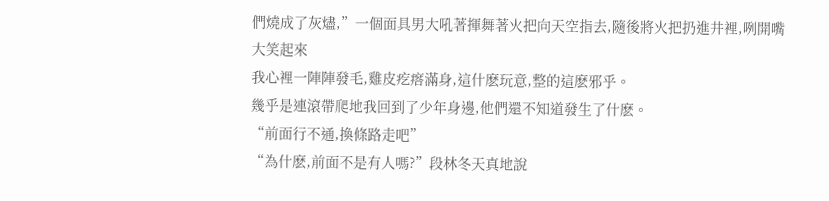們燒成了灰燼,”一個面具男大吼著揮舞著火把向天空指去,隨後將火把扔進井裡,咧開嘴大笑起來
我心裡一陣陣發毛,雞皮疙瘩滿身,這什麽玩意,整的這麽邪乎。
幾乎是連滾帶爬地我回到了少年身邊,他們還不知道發生了什麽。
“前面行不通,換條路走吧”
“為什麽,前面不是有人嗎?”段林冬天真地說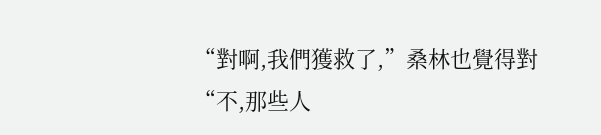“對啊,我們獲救了,”桑林也覺得對
“不,那些人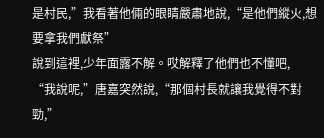是村民,”我看著他倆的眼睛嚴肅地說,“是他們縱火,想要拿我們獻祭”
說到這裡,少年面露不解。哎解釋了他們也不懂吧,
“我說呢,”唐嘉突然說,“那個村長就讓我覺得不對勁,”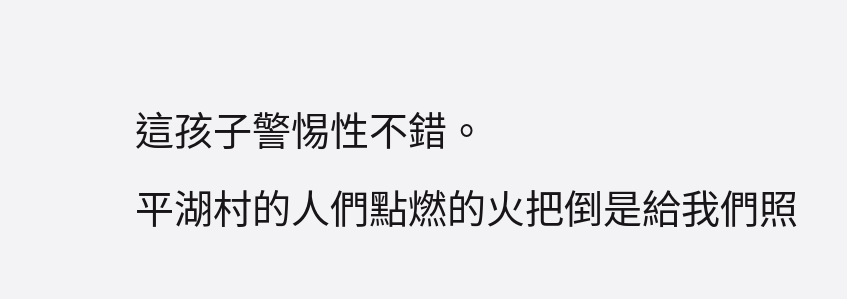這孩子警惕性不錯。
平湖村的人們點燃的火把倒是給我們照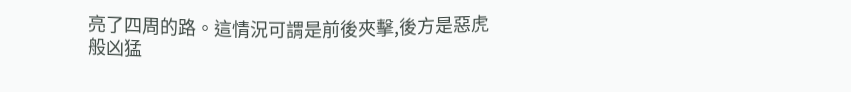亮了四周的路。這情況可謂是前後夾擊,後方是惡虎般凶猛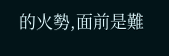的火勢,面前是難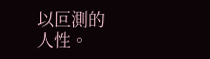以叵測的人性。